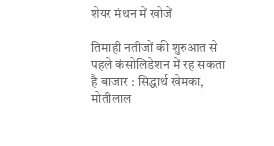शेयर मंथन में खोजें

तिमाही नतीजों की शुरुआत से पहले कंसोलिडेशन में रह सकता है बाजार : सिद्धार्थ खेमका, मोतीलाल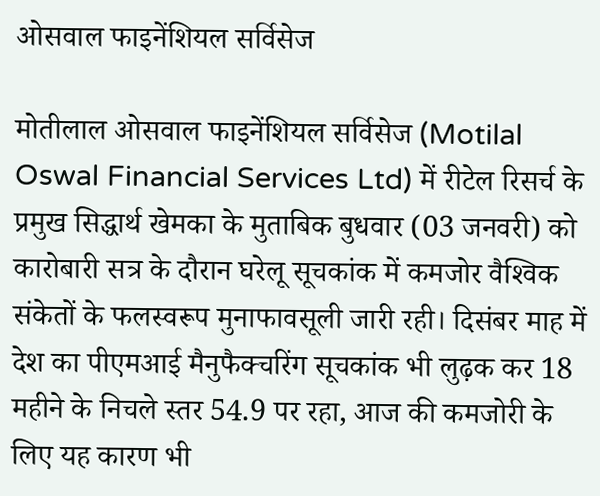ओसवाल फाइनेंशियल सर्विसेज

मोतीलाल ओसवाल फाइनेंशियल सर्विसेज (Motilal Oswal Financial Services Ltd) में रीटेल रिसर्च के प्रमुख सिद्धार्थ खेमका के मुताबिक बुधवार (03 जनवरी) को कारोबारी सत्र के दौरान घरेलू सूचकांक में कमजोर वैश्‍व‍िक संकेतों के फलस्‍वरूप मुनाफावसूली जारी रही। दिसंबर माह में देश का पीएमआई मैनुफैक्‍चरिंग सूचकांक भी लुढ़क कर 18 महीने के निचले स्‍तर 54.9 पर रहा, आज की कमजोरी के लिए यह कारण भी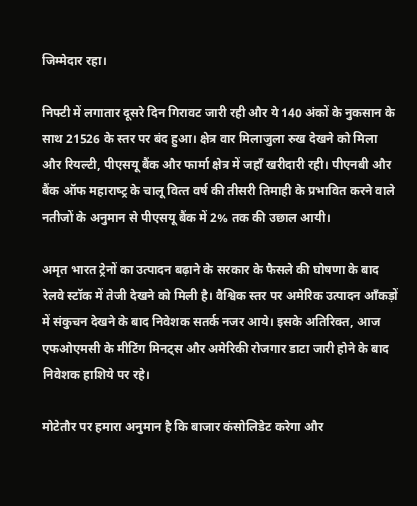जिम्‍मेदार रहा।

निफ्टी में लगातार दूसरे दिन ग‍िरावट जारी रही और ये 140 अंकों के नुकसान के साथ 21526 के स्‍तर पर बंद हुआ। क्षेत्र वार मिलाजुला रुख देखने को मिला और रियल्‍टी, पीएसयू बैंक और फार्मा क्षेत्र में जहाँ खरीदारी रही। पीएनबी और बैंक ऑफ महाराष्‍ट्र के चालू वित्‍त वर्ष की तीसरी तिमाही के प्रभाव‍ित करने वाले नतीजों के अनुमान से पीएसयू बैंक में 2% तक की उछाल आयी।

अमृत भारत ट्रेनों का उत्‍पादन बढ़ाने के सरकार के फैसले की घोषणा के बाद रेलवे स्‍टॉक में तेजी देखने को मिली है। वैश्विक स्‍तर पर अमेरिक उत्‍पादन आँकड़ों में संकुचन देखने के बाद निवेशक सतर्क नजर आये। इसके अतिरिक्‍त, आज एफओएमसी के मीटिंग मिनट्स और अमेर‍िकी रोजगार डाटा जारी होने के बाद न‍िवेशक हाशिये पर रहे।

मोटेतौर पर हमारा अनुमान है क‍ि बाजार कंसोलिडेट करेगा और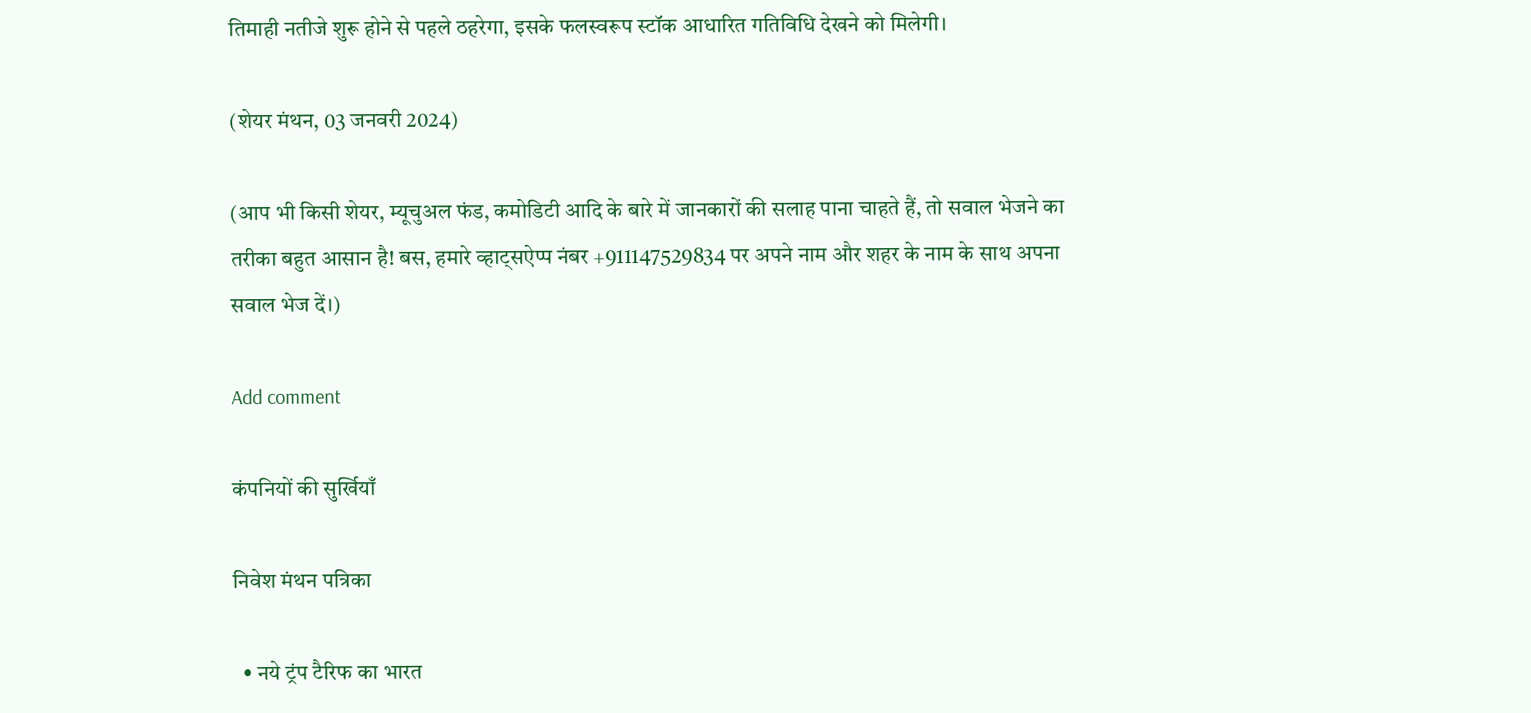तिमाही नतीजे शुरू होने से पहले ठहरेगा, इसके फलस्‍वरूप स्‍टॉक आधारित गत‍िविधि देखने को मिलेगी।

(शेयर मंथन, 03 जनवरी 2024)

(आप भी किसी शेयर, म्यूचुअल फंड, कमोडिटी आदि के बारे में जानकारों की सलाह पाना चाहते हैं, तो सवाल भेजने का तरीका बहुत आसान है! बस, हमारे व्हाट्सऐप्प नंबर +911147529834 पर अपने नाम और शहर के नाम के साथ अपना सवाल भेज दें।)

Add comment

कंपनियों की सुर्खियाँ

निवेश मंथन पत्रिका

  • नये ट्रंप टैरिफ का भारत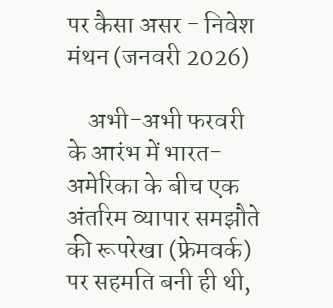पर कैसा असर - निवेश मंथन (जनवरी 2026)

    अभी-अभी फरवरी के आरंभ में भारत-अमेरिका के बीच एक अंतरिम व्यापार समझौते की रूपरेखा (फ्रेमवर्क) पर सहमति बनी ही थी,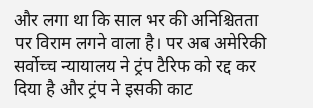और लगा था कि साल भर की अनिश्चितता पर विराम लगने वाला है। पर अब अमेरिकी सर्वोच्च न्यायालय ने ट्रंप टैरिफ को रद्द कर दिया है और ट्रंप ने इसकी काट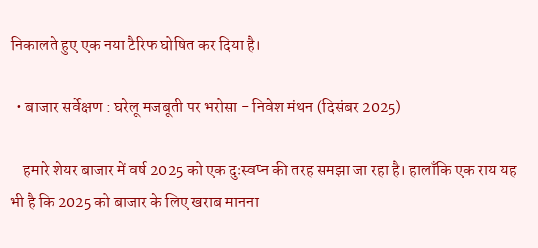निकालते हुए एक नया टैरिफ घोषित कर दिया है।

  • बाजार सर्वेक्षण : घरेलू मजबूती पर भरोसा - निवेश मंथन (दिसंबर 2025)

    हमारे शेयर बाजार में वर्ष 2025 को एक दुःस्वप्न की तरह समझा जा रहा है। हालाँकि एक राय यह भी है कि 2025 को बाजार के लिए खराब मानना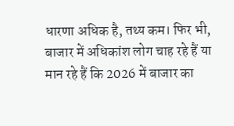धारणा अधिक है, तथ्य कम। फिर भी, बाजार में अधिकांश लोग चाह रहे हैं या मान रहे हैं कि 2026 में बाजार का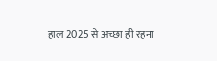हाल 2025 से अच्छा ही रहना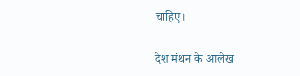चाहिए।

देश मंथन के आलेख